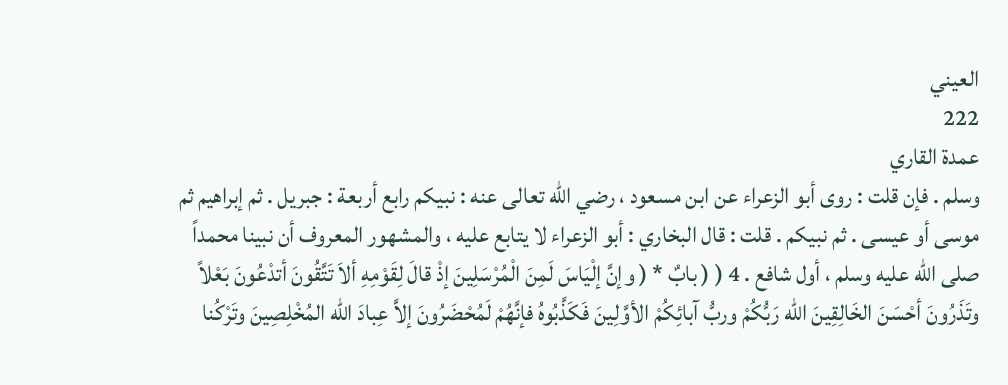العيني
222
عمدة القاري
وسلم . فإن قلت : روى أبو الزعراء عن ابن مسعود ، رضي الله تعالى عنه : نبيكم رابع أربعة : جبريل . ثم إبراهيم ثم موسى أو عيسى . ثم نبيكم . قلت : قال البخاري : أبو الزعراء لا يتابع عليه ، والمشهور المعروف أن نبينا محمداً صلى الله عليه وسلم ، أول شافع . 4 ( ( بابٌ * ( وإنَّ إلْيَاسَ لَمِنَ الْمُرْسَلِينَ إذْ قالَ لِقَوْمِهِ ألاَ تَتَّقُونَ أتدْعُونَ بَعْلاً وتَذَرُونَ أحْسَنَ الخَالِقِينَ الله رَبُّكُمْ وربُّ آبائِكُمْ الأوَّلِينَ فَكَذَّبُوهُ فإنَّهُمْ لَمُحْضَرُونَ إلاَّ عِبادَ الله المُخْلِصِينَ وتَرْكُنا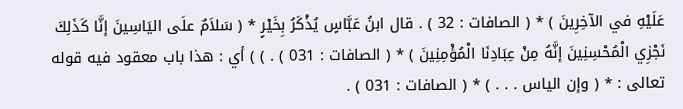عَلَيْهِ في الآخِرِينَ ) * ( الصافات : 32 ) . قال ابنُ عَبَّاسٍ يُذْكَرُ بِخَيْرٍ * ( سَلاَمٌ علَى اليَاسِينَ إنَّا كَذَلِكَ نَجْزِي الْمُحْسِنِينَ إنَّهُ مِنْ عِبَادِنَا الْمُؤْمِنِينَ ) * ( الصافات : 031 ) . ) ) أي : هذا باب معقود فيه قوله تعالى : * ( وإن الياس . . . ) * ( الصافات : 031 ) .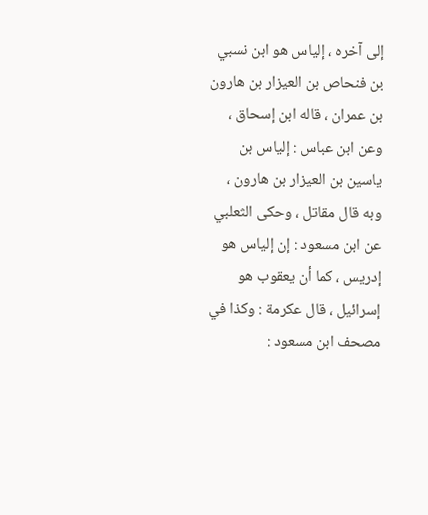إلى آخره ، إلياس هو ابن نسبي بن فنحاص بن العيزار بن هارون بن عمران ، قاله ابن إسحاق ، وعن ابن عباس : إلياس بن ياسين بن العيزار بن هارون ، وبه قال مقاتل ، وحكى الثعلبي عن ابن مسعود : إن إلياس هو إدريس ، كما أن يعقوب هو إسرائيل ، قال عكرمة : وكذا في مصحف ابن مسعود :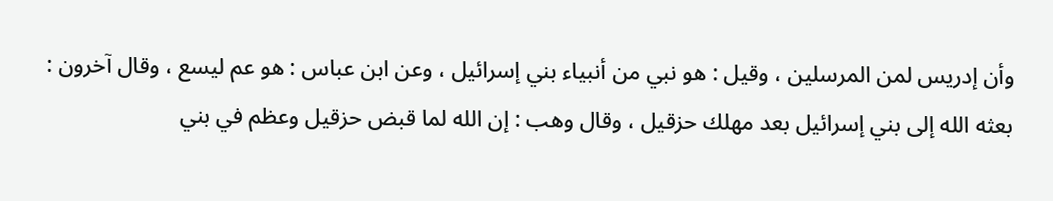وأن إدريس لمن المرسلين ، وقيل : هو نبي من أنبياء بني إسرائيل ، وعن ابن عباس : هو عم ليسع ، وقال آخرون : بعثه الله إلى بني إسرائيل بعد مهلك حزقيل ، وقال وهب : إن الله لما قبض حزقيل وعظم في بني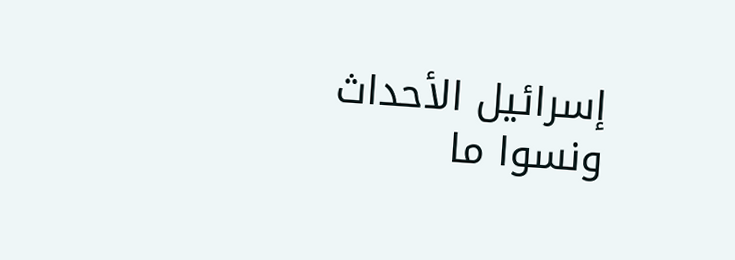إسرائيل الأحداث ونسوا ما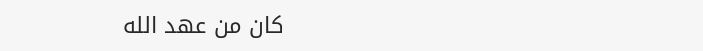كان من عهد الله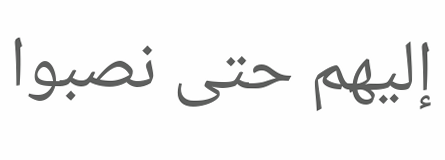إليهم حتى نصبوا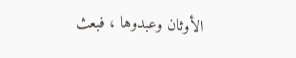الأوثان وعبدوها ، فبعث